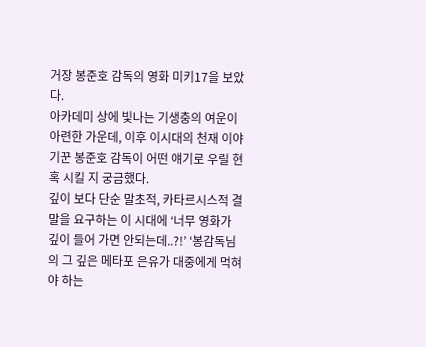거장 봉준호 감독의 영화 미키17을 보았다.
아카데미 상에 빛나는 기생충의 여운이 아련한 가운데, 이후 이시대의 천재 이야기꾼 봉준호 감독이 어떤 얘기로 우릴 현혹 시킬 지 궁금했다.
깊이 보다 단순 말초적, 카타르시스적 결말을 요구하는 이 시대에 ‘너무 영화가 깊이 들어 가면 안되는데..?!’ ‘봉감독님의 그 깊은 메타포 은유가 대중에게 먹혀야 하는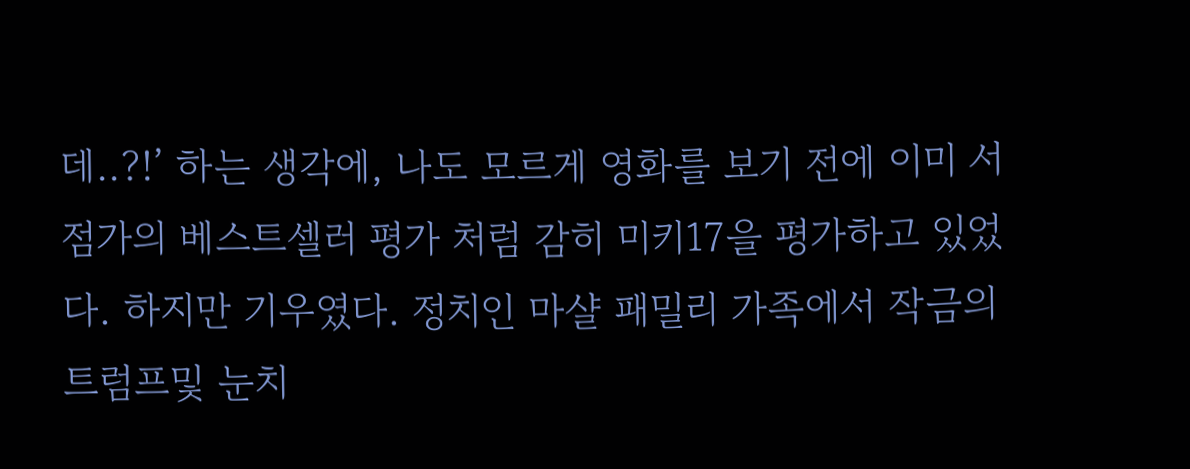데..?!’ 하는 생각에, 나도 모르게 영화를 보기 전에 이미 서점가의 베스트셀러 평가 처럼 감히 미키17을 평가하고 있었다. 하지만 기우였다. 정치인 마샬 패밀리 가족에서 작금의 트럼프및 눈치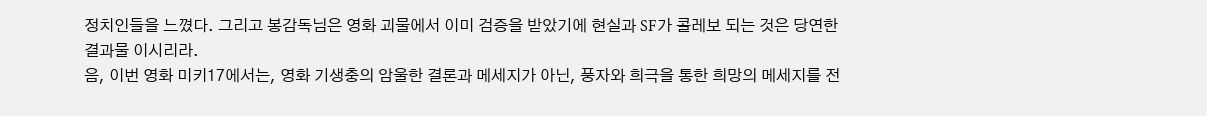정치인들을 느꼈다. 그리고 봉감독님은 영화 괴물에서 이미 검증을 받았기에 현실과 SF가 콜레보 되는 것은 당연한 결과물 이시리라.
음, 이번 영화 미키17에서는, 영화 기생충의 암울한 결론과 메세지가 아닌, 풍자와 희극을 통한 희망의 메세지를 전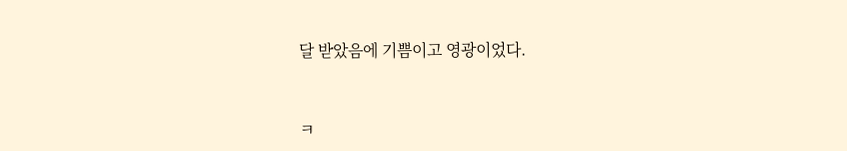달 받았음에 기쁨이고 영광이었다.


ㅋ